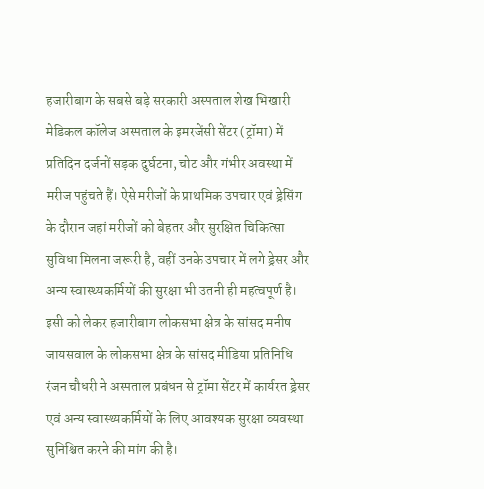हजारीबाग के सबसे बड़े सरकारी अस्पताल शेख भिखारी मेडिकल कॉलेज अस्पताल के इमरजेंसी सेंटर (ट्रॉमा) में प्रतिदिन दर्जनों सड़क दुर्घटना, चोट और गंभीर अवस्था में मरीज पहुंचते हैं। ऐसे मरीजों के प्राथमिक उपचार एवं ड्रेसिंग के दौरान जहां मरीजों को बेहतर और सुरक्षित चिकित्सा सुविधा मिलना जरूरी है, वहीं उनके उपचार में लगे ड्रेसर और अन्य स्वास्थ्यकर्मियों की सुरक्षा भी उतनी ही महत्वपूर्ण है।
इसी को लेकर हजारीबाग लोकसभा क्षेत्र के सांसद मनीष जायसवाल के लोकसभा क्षेत्र के सांसद मीडिया प्रतिनिधि रंजन चौधरी ने अस्पताल प्रबंधन से ट्रॉमा सेंटर में कार्यरत ड्रेसर एवं अन्य स्वास्थ्यकर्मियों के लिए आवश्यक सुरक्षा व्यवस्था सुनिश्चित करने की मांग की है।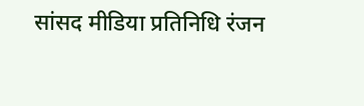सांसद मीडिया प्रतिनिधि रंजन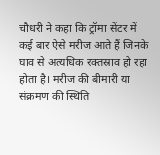चौधरी ने कहा कि ट्रॉमा सेंटर में कई बार ऐसे मरीज आते हैं जिनके घाव से अत्यधिक रक्तस्राव हो रहा होता है। मरीज की बीमारी या संक्रमण की स्थिति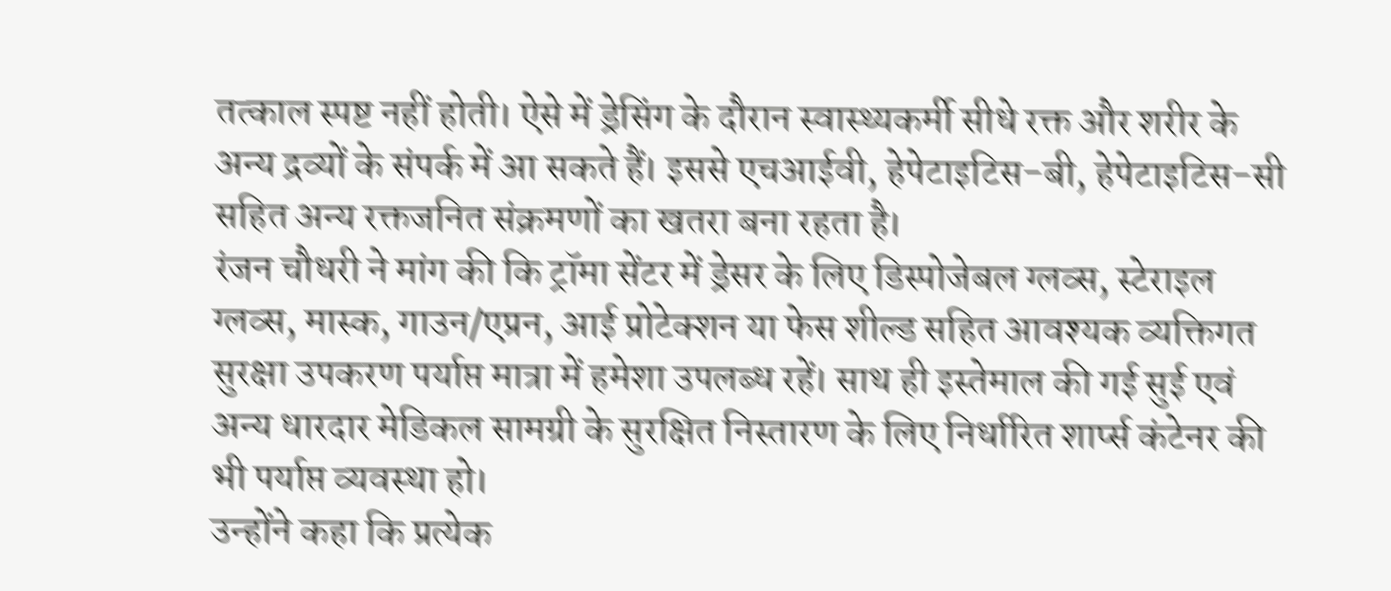तत्काल स्पष्ट नहीं होती। ऐसे में ड्रेसिंग के दौरान स्वास्थ्यकर्मी सीधे रक्त और शरीर के अन्य द्रव्यों के संपर्क में आ सकते हैं। इससे एचआईवी, हेपेटाइटिस-बी, हेपेटाइटिस-सी सहित अन्य रक्तजनित संक्रमणों का खतरा बना रहता है।
रंजन चौधरी ने मांग की कि ट्रॉमा सेंटर में ड्रेसर के लिए डिस्पोजेबल ग्लव्स, स्टेराइल ग्लव्स, मास्क, गाउन/एप्रन, आई प्रोटेक्शन या फेस शील्ड सहित आवश्यक व्यक्तिगत सुरक्षा उपकरण पर्याप्त मात्रा में हमेशा उपलब्ध रहें। साथ ही इस्तेमाल की गई सुई एवं अन्य धारदार मेडिकल सामग्री के सुरक्षित निस्तारण के लिए निर्धारित शार्प्स कंटेनर की भी पर्याप्त व्यवस्था हो।
उन्होंने कहा कि प्रत्येक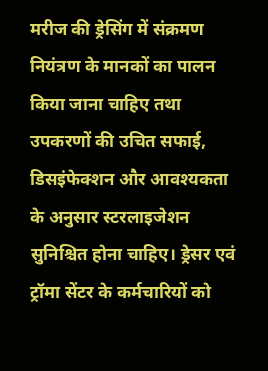मरीज की ड्रेसिंग में संक्रमण नियंत्रण के मानकों का पालन किया जाना चाहिए तथा उपकरणों की उचित सफाई, डिसइंफेक्शन और आवश्यकता के अनुसार स्टरलाइजेशन सुनिश्चित होना चाहिए। ड्रेसर एवं ट्रॉमा सेंटर के कर्मचारियों को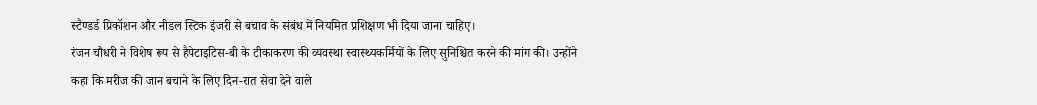स्टैण्डर्ड प्रिकॉशन और नीडल स्टिक इंजरी से बचाव के संबंध में नियमित प्रशिक्षण भी दिया जाना चाहिए।
रंजन चौधरी ने विशेष रूप से हैपेटाइटिस-बी के टीकाकरण की व्यवस्था स्वास्थ्यकर्मियों के लिए सुनिश्चित करने की मांग की। उन्होंने कहा कि मरीज की जान बचाने के लिए दिन-रात सेवा देने वाले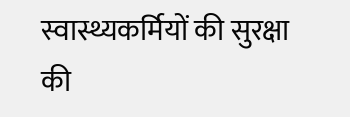स्वास्थ्यकर्मियों की सुरक्षा की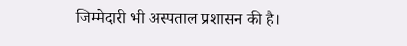जिम्मेदारी भी अस्पताल प्रशासन की है।